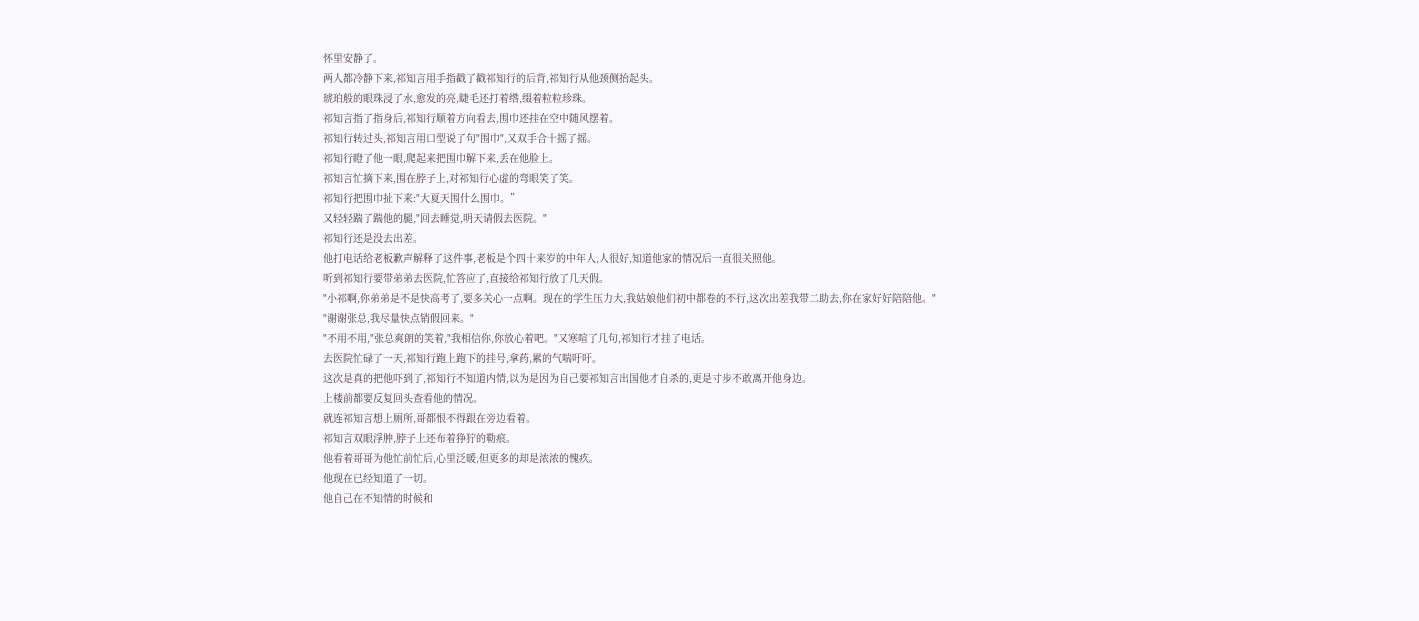怀里安静了。
两人都冷静下来,祁知言用手指戳了戳祁知行的后背,祁知行从他颈侧抬起头。
琥珀般的眼珠浸了水,愈发的亮,睫毛还打着绺,缀着粒粒珍珠。
祁知言指了指身后,祁知行顺着方向看去,围巾还挂在空中随风摆着。
祁知行转过头,祁知言用口型说了句"围巾",又双手合十摇了摇。
祁知行瞪了他一眼,爬起来把围巾解下来,丢在他脸上。
祁知言忙摘下来,围在脖子上,对祁知行心虚的弯眼笑了笑。
祁知行把围巾扯下来:"大夏天围什么围巾。”
又轻轻踹了踹他的腿,"回去睡觉,明天请假去医院。"
祁知行还是没去出差。
他打电话给老板歉声解释了这件事,老板是个四十来岁的中年人,人很好,知道他家的情况后一直很关照他。
听到祁知行要带弟弟去医院,忙答应了,直接给祁知行放了几天假。
"小祁啊,你弟弟是不是快高考了,要多关心一点啊。现在的学生压力大,我姑娘他们初中都卷的不行,这次出差我带二助去,你在家好好陪陪他。"
"谢谢张总,我尽量快点销假回来。"
"不用不用,"张总爽朗的笑着,"我相信你,你放心着吧。"又寒喧了几句,祁知行才挂了电话。
去医院忙碌了一天,祁知行跑上跑下的挂号,拿药,累的气喘吁吁。
这次是真的把他吓到了,祁知行不知道内情,以为是因为自己要祁知言出国他才自杀的,更是寸步不敢离开他身边。
上楼前都要反复回头查看他的情况。
就连祁知言想上厕所,哥都恨不得跟在旁边看着。
祁知言双眼浮肿,脖子上还布着狰狞的勒痕。
他看着哥哥为他忙前忙后,心里泛暖,但更多的却是浓浓的愧疚。
他现在已经知道了一切。
他自己在不知情的时候和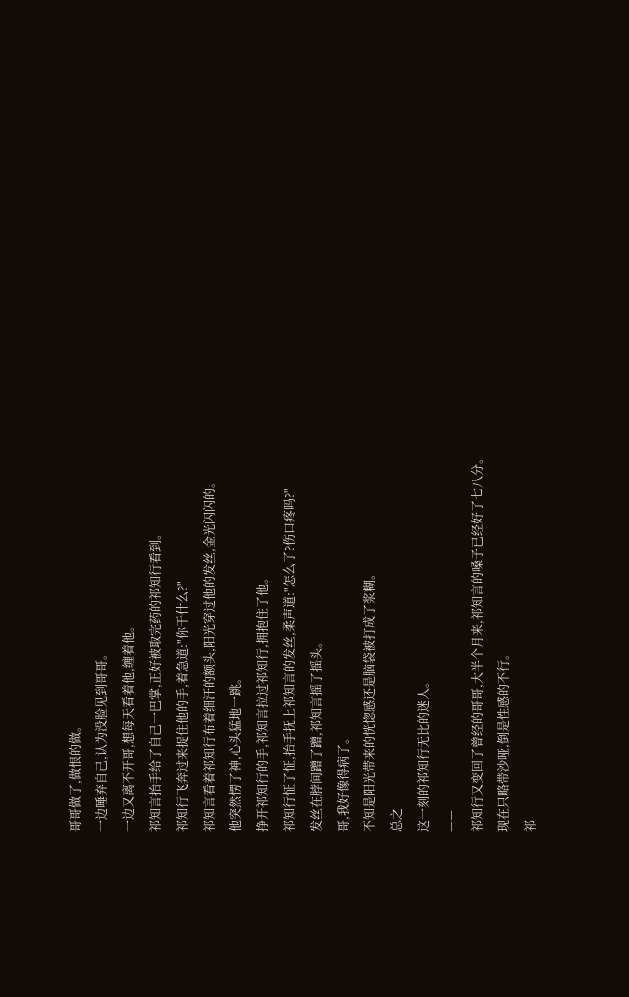哥哥做了,做恨的做。
一边唾弃自己,认为没脸见到哥哥。
一边又离不开哥,想每天看着他,缠着他。
祁知言抬手给了自己一巴掌,正好被取完药的祁知行看到。
祁知行飞奔过来捉住他的手,着急道:"你干什么?"
祁知言看着祁知行布着细汗的额头,阳光穿过他的发丝,金光闪闪的。
他突然愣了神,心头猛地一跳。
挣开祁知行的手,祁知言拉过祁知行,拥抱住了他。
祁知行怔了怔,抬手抚上祁知言的发丝,柔声道:"怎么了?伤口疼吗?"
发丝在脖间蹭了蹭,祁知言摇了摇头。
哥,我好像得病了。
不知是阳光带来的恍惚感还是脑袋被打成了浆糊。
总之
这一刻的祁知行无比的迷人。
——
祁知行又变回了曾经的哥哥,大半个月来,祁知言的嗓子已经好了七八分。
现在只略带沙哑,倒是性感的不行。
祁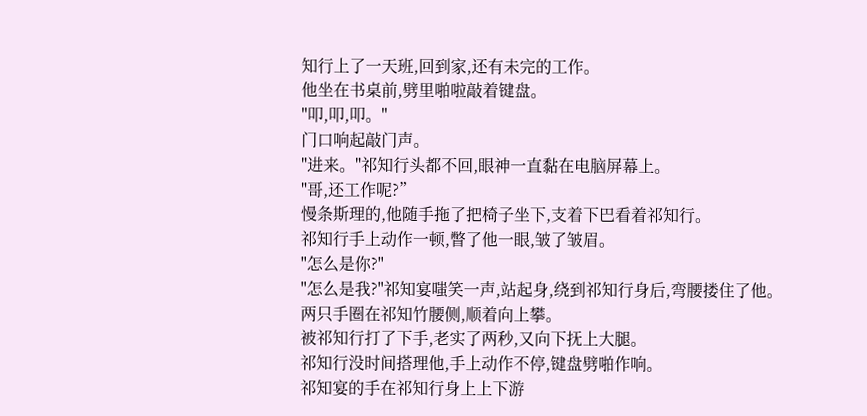知行上了一天班,回到家,还有未完的工作。
他坐在书桌前,劈里啪啦敲着键盘。
"叩,叩,叩。"
门口响起敲门声。
"进来。"祁知行头都不回,眼神一直黏在电脑屏幕上。
"哥,还工作呢?”
慢条斯理的,他随手拖了把椅子坐下,支着下巴看着祁知行。
祁知行手上动作一顿,瞥了他一眼,皱了皱眉。
"怎么是你?"
"怎么是我?"祁知宴嗤笑一声,站起身,绕到祁知行身后,弯腰搂住了他。
两只手圈在祁知竹腰侧,顺着向上攀。
被祁知行打了下手,老实了两秒,又向下抚上大腿。
祁知行没时间搭理他,手上动作不停,键盘劈啪作响。
祁知宴的手在祁知行身上上下游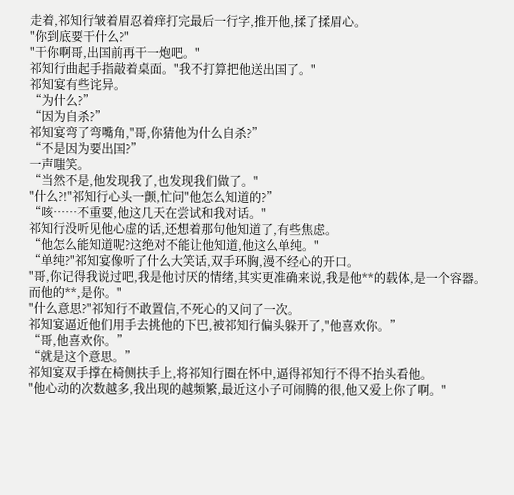走着,祁知行皱着眉忍着痒打完最后一行字,推开他,揉了揉眉心。
"你到底要干什么?"
"干你啊哥,出国前再干一炮吧。"
祁知行曲起手指敲着桌面。"我不打算把他送出国了。"
祁知宴有些诧异。
“为什么?”
“因为自杀?”
祁知宴弯了弯嘴角,"哥,你猜他为什么自杀?”
“不是因为要出国?”
一声嗤笑。
“当然不是,他发现我了,也发现我们做了。"
"什么?!"祁知行心头一颤,忙问"他怎么知道的?”
“咳……不重要,他这几天在尝试和我对话。"
祁知行没听见他心虚的话,还想着那句他知道了,有些焦虑。
“他怎么能知道呢?这绝对不能让他知道,他这么单纯。"
“单纯?"祁知宴像听了什么大笑话,双手环胸,漫不经心的开口。
"哥,你记得我说过吧,我是他讨厌的情绪,其实更准确来说,我是他**的载体,是一个容器。
而他的**,是你。"
"什么意思?"祁知行不敢置信,不死心的又问了一次。
祁知宴逼近他们用手去挑他的下巴,被祁知行偏头躲开了,"他喜欢你。”
“哥,他喜欢你。”
“就是这个意思。”
祁知宴双手撑在椅侧扶手上,将祁知行圈在怀中,逼得祁知行不得不抬头看他。
"他心动的次数越多,我出现的越频繁,最近这小子可闹腾的很,他又爱上你了啊。"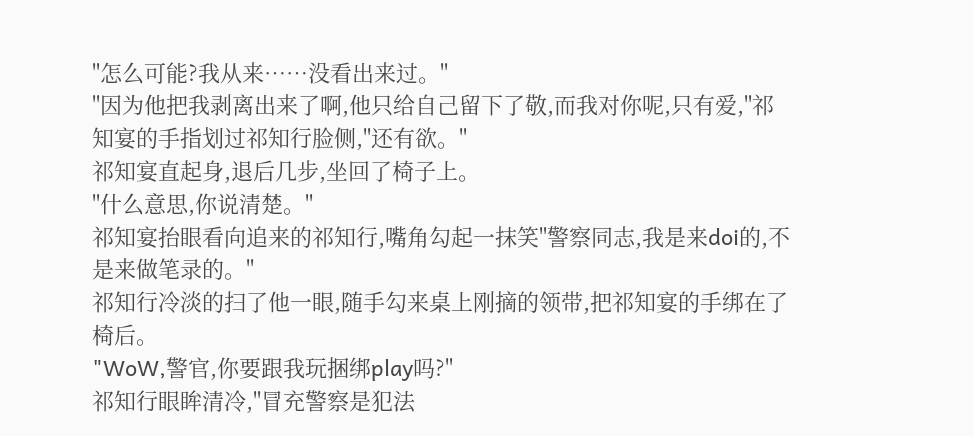"怎么可能?我从来……没看出来过。"
"因为他把我剥离出来了啊,他只给自己留下了敬,而我对你呢,只有爱,"祁知宴的手指划过祁知行脸侧,"还有欲。"
祁知宴直起身,退后几步,坐回了椅子上。
"什么意思,你说清楚。"
祁知宴抬眼看向追来的祁知行,嘴角勾起一抹笑"警察同志,我是来doi的,不是来做笔录的。"
祁知行冷淡的扫了他一眼,随手勾来桌上刚摘的领带,把祁知宴的手绑在了椅后。
"WoW,警官,你要跟我玩捆绑play吗?"
祁知行眼眸清冷,"冒充警察是犯法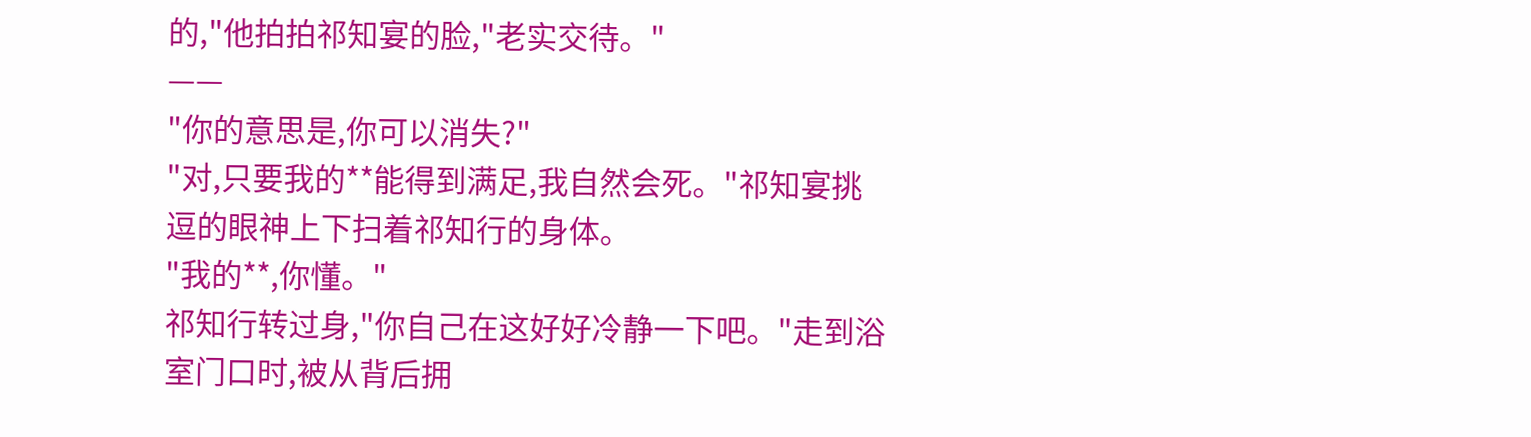的,"他拍拍祁知宴的脸,"老实交待。"
——
"你的意思是,你可以消失?"
"对,只要我的**能得到满足,我自然会死。"祁知宴挑逗的眼神上下扫着祁知行的身体。
"我的**,你懂。"
祁知行转过身,"你自己在这好好冷静一下吧。"走到浴室门口时,被从背后拥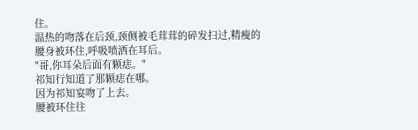住。
温热的吻落在后颈,颈侧被毛茸茸的碎发扫过,精瘦的腰身被环住,呼吸喷洒在耳后。
"哥,你耳朵后面有颗痣。"
祁知行知道了那颗痣在哪。
因为祁知宴吻了上去。
腰被环住往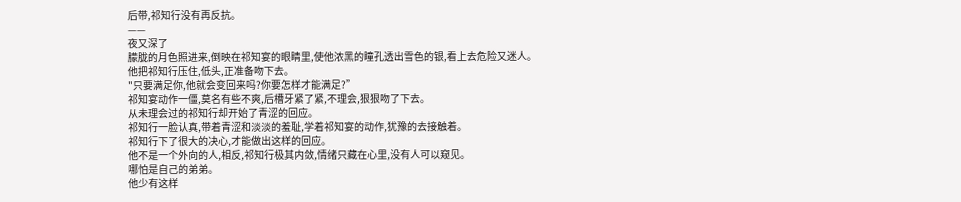后带,祁知行没有再反抗。
——
夜又深了
朦胧的月色照进来,倒映在祁知宴的眼睛里,使他浓黑的瞳孔透出雪色的银,看上去危险又迷人。
他把祁知行压住,低头,正准备吻下去。
"只要满足你,他就会变回来吗?你要怎样才能满足?”
祁知宴动作一僵,莫名有些不爽,后槽牙紧了紧,不理会,狠狠吻了下去。
从未理会过的祁知行却开始了青涩的回应。
祁知行一脸认真,带着青涩和淡淡的羞耻,学着祁知宴的动作,犹豫的去接触着。
祁知行下了很大的决心,才能做出这样的回应。
他不是一个外向的人,相反,祁知行极其内敛,情绪只藏在心里,没有人可以窥见。
哪怕是自己的弟弟。
他少有这样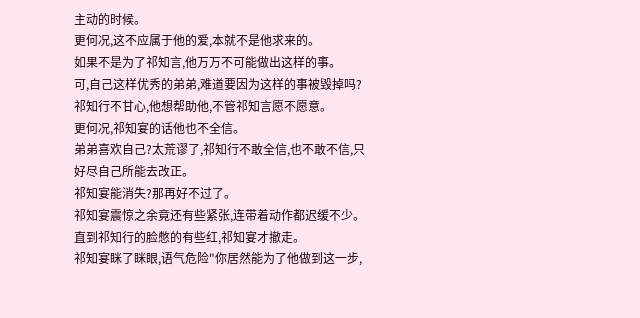主动的时候。
更何况,这不应属于他的爱,本就不是他求来的。
如果不是为了祁知言,他万万不可能做出这样的事。
可,自己这样优秀的弟弟,难道要因为这样的事被毁掉吗?
祁知行不甘心,他想帮助他,不管祁知言愿不愿意。
更何况,祁知宴的话他也不全信。
弟弟喜欢自己?太荒谬了,祁知行不敢全信,也不敢不信,只好尽自己所能去改正。
祁知宴能消失?那再好不过了。
祁知宴震惊之余竟还有些紧张,连带着动作都迟缓不少。
直到祁知行的脸憋的有些红,祁知宴才撤走。
祁知宴眯了眯眼,语气危险"你居然能为了他做到这一步,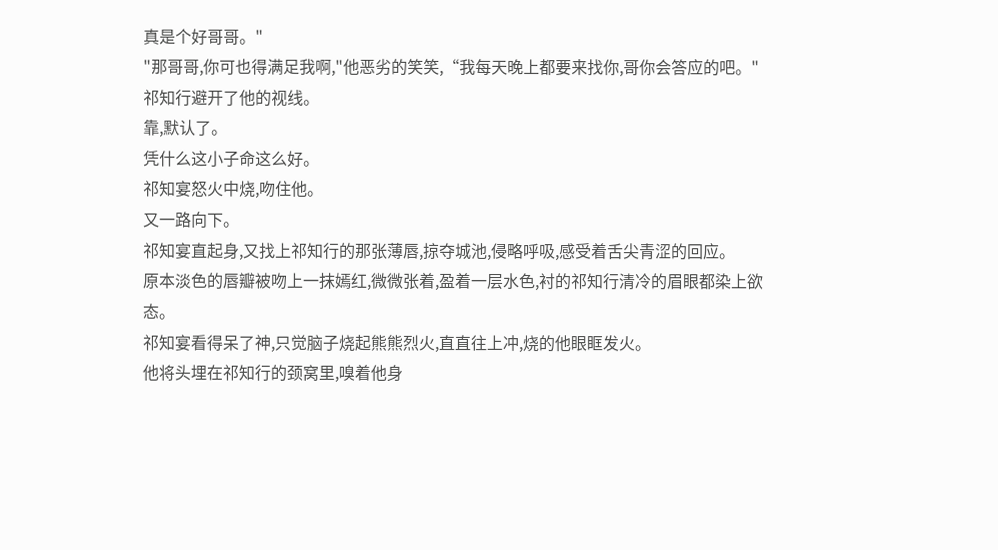真是个好哥哥。"
"那哥哥,你可也得满足我啊,"他恶劣的笑笑,“我每天晚上都要来找你,哥你会答应的吧。"
祁知行避开了他的视线。
靠,默认了。
凭什么这小子命这么好。
祁知宴怒火中烧,吻住他。
又一路向下。
祁知宴直起身,又找上祁知行的那张薄唇,掠夺城池,侵略呼吸,感受着舌尖青涩的回应。
原本淡色的唇瓣被吻上一抹嫣红,微微张着,盈着一层水色,衬的祁知行清冷的眉眼都染上欲态。
祁知宴看得呆了神,只觉脑子烧起熊熊烈火,直直往上冲,烧的他眼眶发火。
他将头埋在祁知行的颈窝里,嗅着他身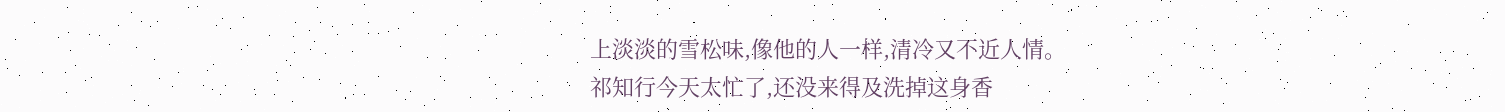上淡淡的雪松味,像他的人一样,清冷又不近人情。
祁知行今天太忙了,还没来得及洗掉这身香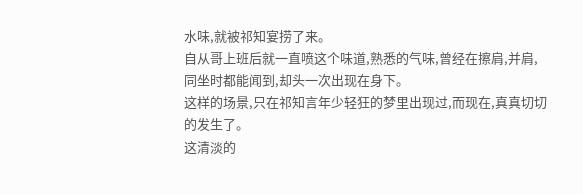水味,就被祁知宴捞了来。
自从哥上班后就一直喷这个味道,熟悉的气味,曾经在擦肩,并肩,同坐时都能闻到,却头一次出现在身下。
这样的场景,只在祁知言年少轻狂的梦里出现过,而现在,真真切切的发生了。
这清淡的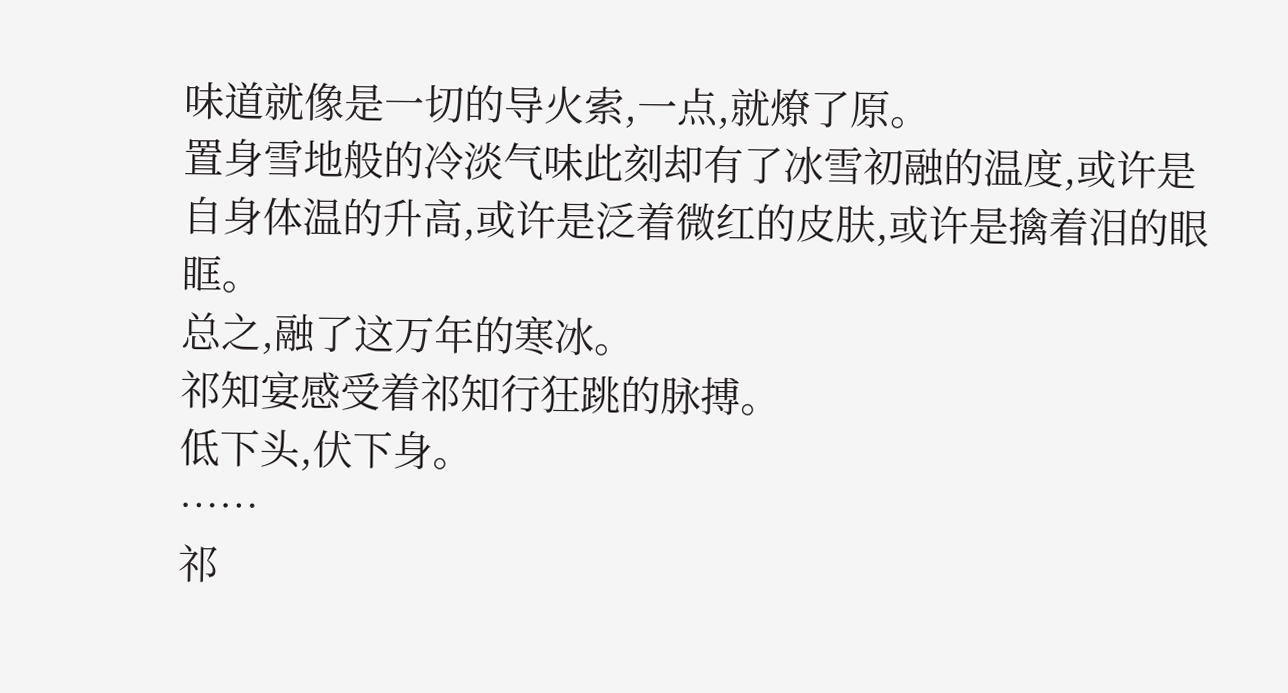味道就像是一切的导火索,一点,就燎了原。
置身雪地般的冷淡气味此刻却有了冰雪初融的温度,或许是自身体温的升高,或许是泛着微红的皮肤,或许是擒着泪的眼眶。
总之,融了这万年的寒冰。
祁知宴感受着祁知行狂跳的脉搏。
低下头,伏下身。
……
祁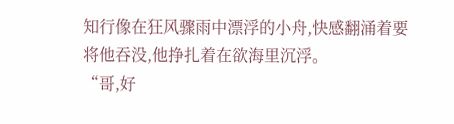知行像在狂风骤雨中漂浮的小舟,快感翻涌着要将他吞没,他挣扎着在欲海里沉浮。
“哥,好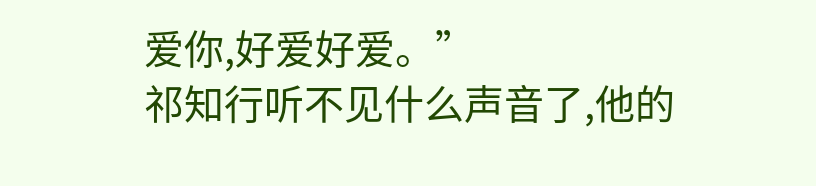爱你,好爱好爱。”
祁知行听不见什么声音了,他的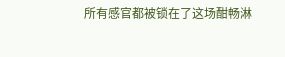所有感官都被锁在了这场酣畅淋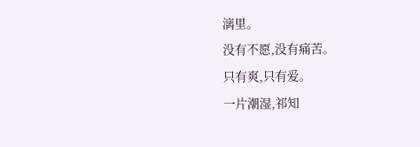漓里。
没有不愿,没有痛苦。
只有爽,只有爱。
一片潮湿,祁知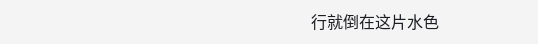行就倒在这片水色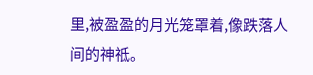里,被盈盈的月光笼罩着,像跌落人间的神祗。